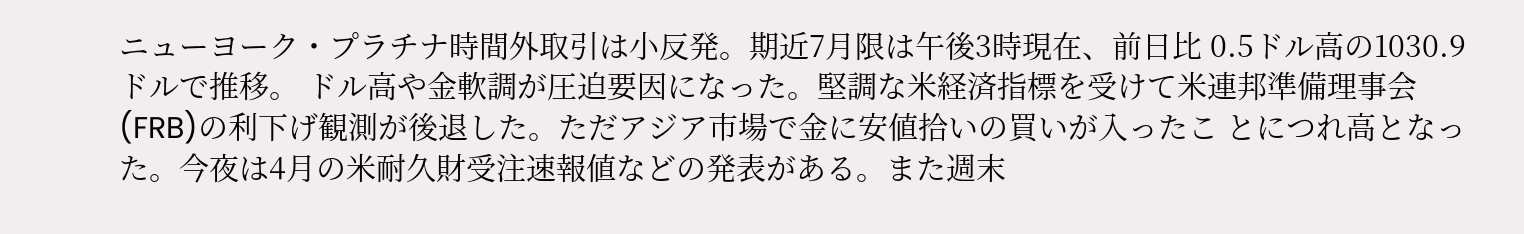ニューヨーク・プラチナ時間外取引は小反発。期近7月限は午後3時現在、前日比 0.5ドル高の1030.9ドルで推移。 ドル高や金軟調が圧迫要因になった。堅調な米経済指標を受けて米連邦準備理事会 (FRB)の利下げ観測が後退した。ただアジア市場で金に安値拾いの買いが入ったこ とにつれ高となった。今夜は4月の米耐久財受注速報値などの発表がある。また週末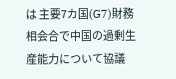は 主要7カ国(G7)財務相会合で中国の過剰生産能力について協議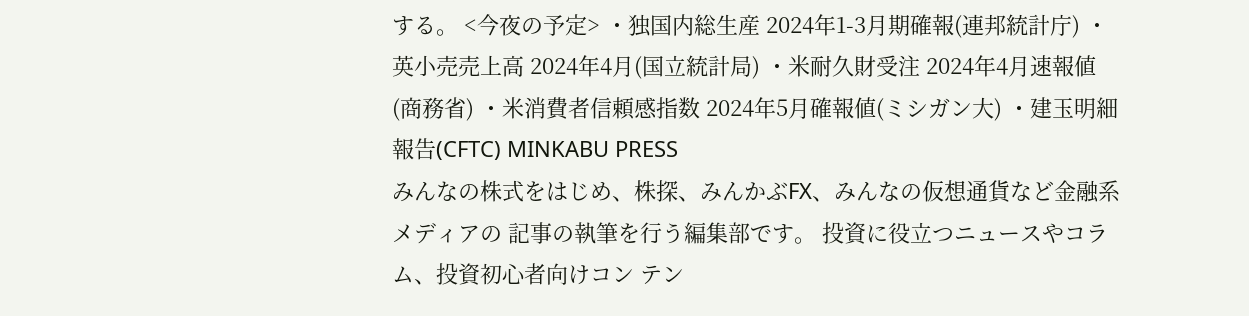する。 <今夜の予定> ・独国内総生産 2024年1-3月期確報(連邦統計庁) ・英小売売上高 2024年4月(国立統計局) ・米耐久財受注 2024年4月速報値(商務省) ・米消費者信頼感指数 2024年5月確報値(ミシガン大) ・建玉明細報告(CFTC) MINKABU PRESS
みんなの株式をはじめ、株探、みんかぶFX、みんなの仮想通貨など金融系メディアの 記事の執筆を行う編集部です。 投資に役立つニュースやコラム、投資初心者向けコン テン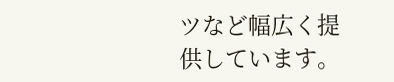ツなど幅広く提供しています。